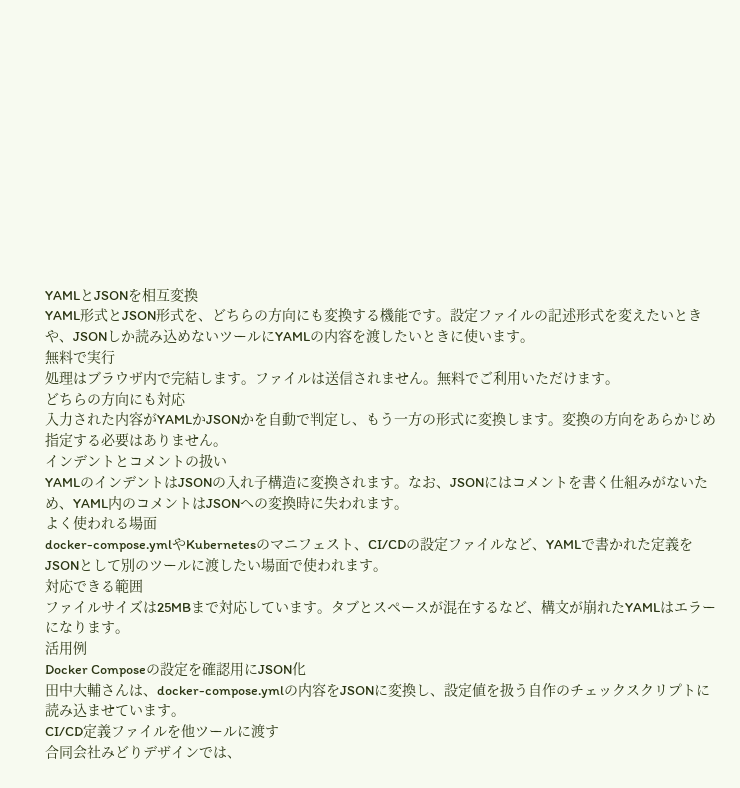YAMLとJSONを相互変換
YAML形式とJSON形式を、どちらの方向にも変換する機能です。設定ファイルの記述形式を変えたいときや、JSONしか読み込めないツールにYAMLの内容を渡したいときに使います。
無料で実行
処理はブラウザ内で完結します。ファイルは送信されません。無料でご利用いただけます。
どちらの方向にも対応
入力された内容がYAMLかJSONかを自動で判定し、もう一方の形式に変換します。変換の方向をあらかじめ指定する必要はありません。
インデントとコメントの扱い
YAMLのインデントはJSONの入れ子構造に変換されます。なお、JSONにはコメントを書く仕組みがないため、YAML内のコメントはJSONへの変換時に失われます。
よく使われる場面
docker-compose.ymlやKubernetesのマニフェスト、CI/CDの設定ファイルなど、YAMLで書かれた定義をJSONとして別のツールに渡したい場面で使われます。
対応できる範囲
ファイルサイズは25MBまで対応しています。タブとスペースが混在するなど、構文が崩れたYAMLはエラーになります。
活用例
Docker Composeの設定を確認用にJSON化
田中大輔さんは、docker-compose.ymlの内容をJSONに変換し、設定値を扱う自作のチェックスクリプトに読み込ませています。
CI/CD定義ファイルを他ツールに渡す
合同会社みどりデザインでは、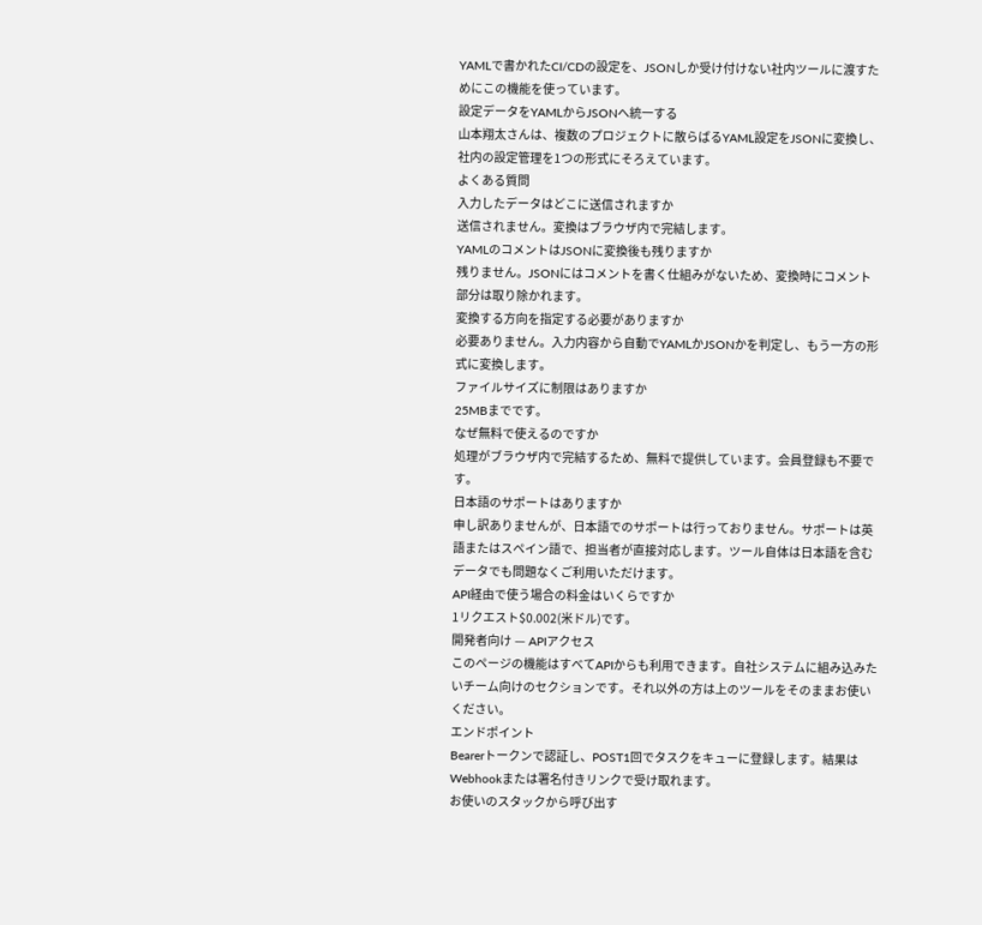YAMLで書かれたCI/CDの設定を、JSONしか受け付けない社内ツールに渡すためにこの機能を使っています。
設定データをYAMLからJSONへ統一する
山本翔太さんは、複数のプロジェクトに散らばるYAML設定をJSONに変換し、社内の設定管理を1つの形式にそろえています。
よくある質問
入力したデータはどこに送信されますか
送信されません。変換はブラウザ内で完結します。
YAMLのコメントはJSONに変換後も残りますか
残りません。JSONにはコメントを書く仕組みがないため、変換時にコメント部分は取り除かれます。
変換する方向を指定する必要がありますか
必要ありません。入力内容から自動でYAMLかJSONかを判定し、もう一方の形式に変換します。
ファイルサイズに制限はありますか
25MBまでです。
なぜ無料で使えるのですか
処理がブラウザ内で完結するため、無料で提供しています。会員登録も不要です。
日本語のサポートはありますか
申し訳ありませんが、日本語でのサポートは行っておりません。サポートは英語またはスペイン語で、担当者が直接対応します。ツール自体は日本語を含むデータでも問題なくご利用いただけます。
API経由で使う場合の料金はいくらですか
1リクエスト$0.002(米ドル)です。
開発者向け — APIアクセス
このページの機能はすべてAPIからも利用できます。自社システムに組み込みたいチーム向けのセクションです。それ以外の方は上のツールをそのままお使いください。
エンドポイント
Bearerトークンで認証し、POST1回でタスクをキューに登録します。結果はWebhookまたは署名付きリンクで受け取れます。
お使いのスタックから呼び出す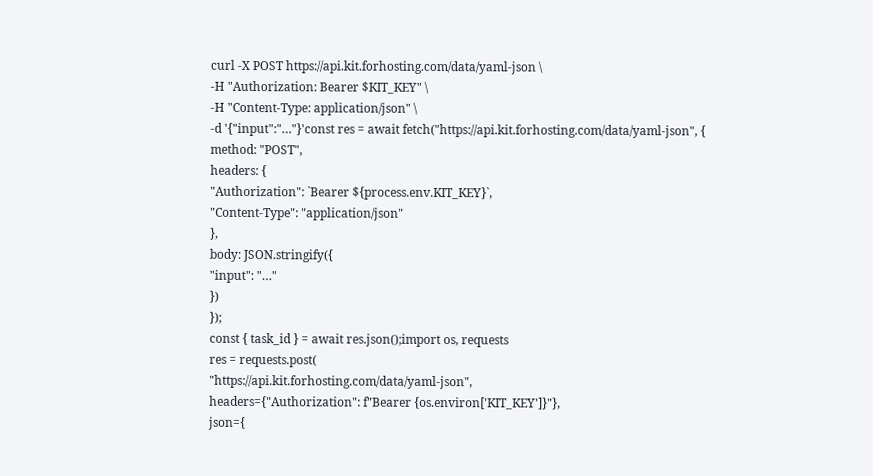curl -X POST https://api.kit.forhosting.com/data/yaml-json \
-H "Authorization: Bearer $KIT_KEY" \
-H "Content-Type: application/json" \
-d '{"input":"…"}'const res = await fetch("https://api.kit.forhosting.com/data/yaml-json", {
method: "POST",
headers: {
"Authorization": `Bearer ${process.env.KIT_KEY}`,
"Content-Type": "application/json"
},
body: JSON.stringify({
"input": "…"
})
});
const { task_id } = await res.json();import os, requests
res = requests.post(
"https://api.kit.forhosting.com/data/yaml-json",
headers={"Authorization": f"Bearer {os.environ['KIT_KEY']}"},
json={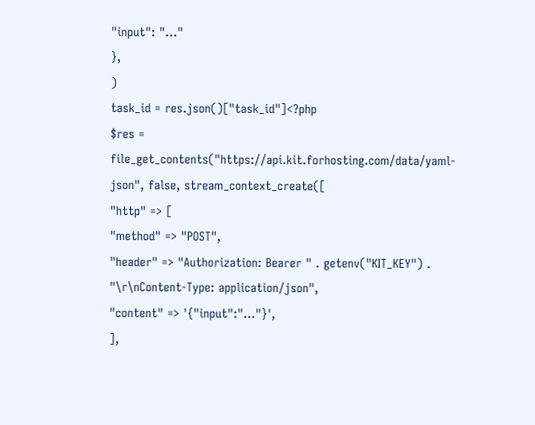"input": "…"
},
)
task_id = res.json()["task_id"]<?php
$res = file_get_contents("https://api.kit.forhosting.com/data/yaml-json", false, stream_context_create([
"http" => [
"method" => "POST",
"header" => "Authorization: Bearer " . getenv("KIT_KEY") . "\r\nContent-Type: application/json",
"content" => '{"input":"…"}',
],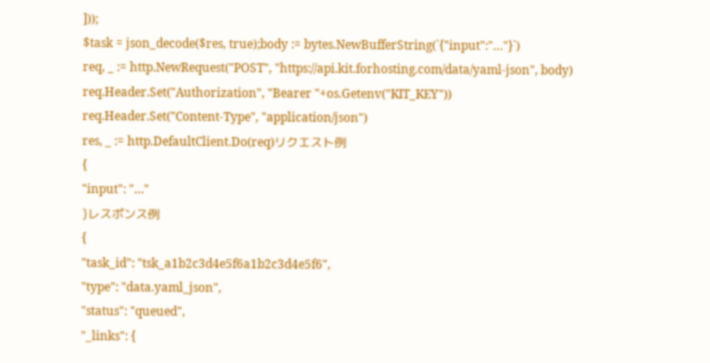]));
$task = json_decode($res, true);body := bytes.NewBufferString(`{"input":"…"}`)
req, _ := http.NewRequest("POST", "https://api.kit.forhosting.com/data/yaml-json", body)
req.Header.Set("Authorization", "Bearer "+os.Getenv("KIT_KEY"))
req.Header.Set("Content-Type", "application/json")
res, _ := http.DefaultClient.Do(req)リクエスト例
{
"input": "…"
}レスポンス例
{
"task_id": "tsk_a1b2c3d4e5f6a1b2c3d4e5f6",
"type": "data.yaml_json",
"status": "queued",
"_links": {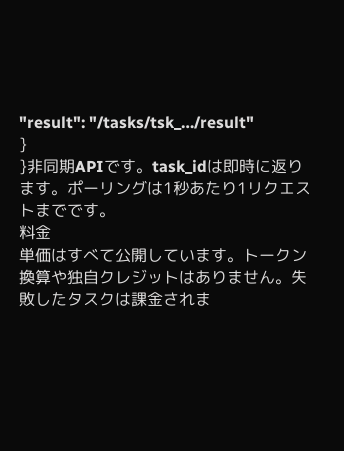"result": "/tasks/tsk_…/result"
}
}非同期APIです。task_idは即時に返ります。ポーリングは1秒あたり1リクエストまでです。
料金
単価はすべて公開しています。トークン換算や独自クレジットはありません。失敗したタスクは課金されま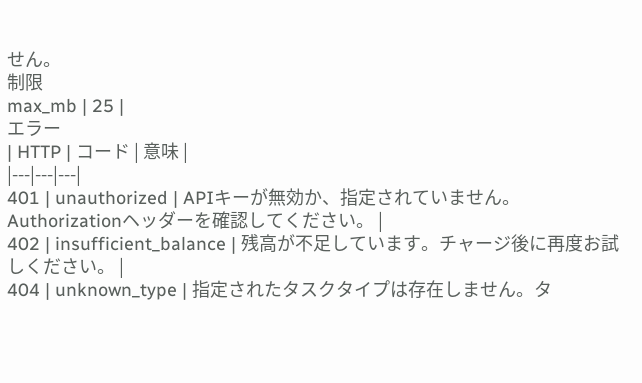せん。
制限
max_mb | 25 |
エラー
| HTTP | コード | 意味 |
|---|---|---|
401 | unauthorized | APIキーが無効か、指定されていません。Authorizationヘッダーを確認してください。 |
402 | insufficient_balance | 残高が不足しています。チャージ後に再度お試しください。 |
404 | unknown_type | 指定されたタスクタイプは存在しません。タ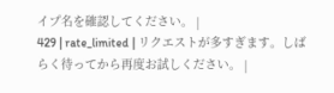イプ名を確認してください。 |
429 | rate_limited | リクエストが多すぎます。しばらく待ってから再度お試しください。 |